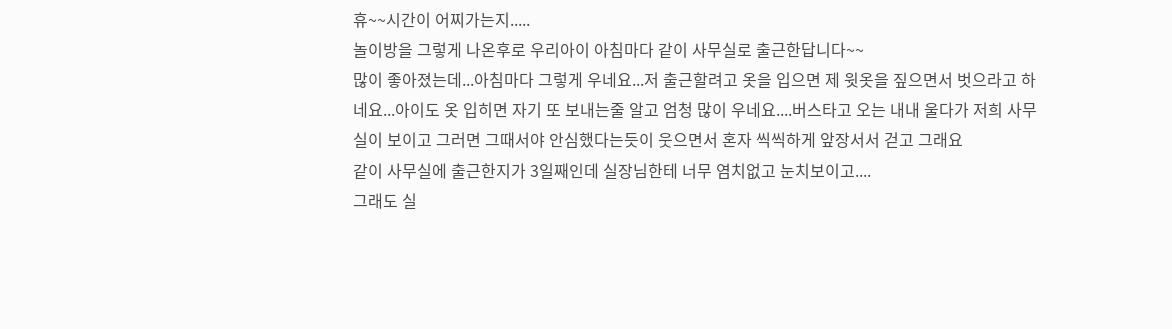휴~~시간이 어찌가는지.....
놀이방을 그렇게 나온후로 우리아이 아침마다 같이 사무실로 출근한답니다~~
많이 좋아졌는데...아침마다 그렇게 우네요...저 출근할려고 옷을 입으면 제 윗옷을 짚으면서 벗으라고 하네요...아이도 옷 입히면 자기 또 보내는줄 알고 엄청 많이 우네요....버스타고 오는 내내 울다가 저희 사무실이 보이고 그러면 그때서야 안심했다는듯이 웃으면서 혼자 씩씩하게 앞장서서 걷고 그래요
같이 사무실에 출근한지가 3일째인데 실장님한테 너무 염치없고 눈치보이고....
그래도 실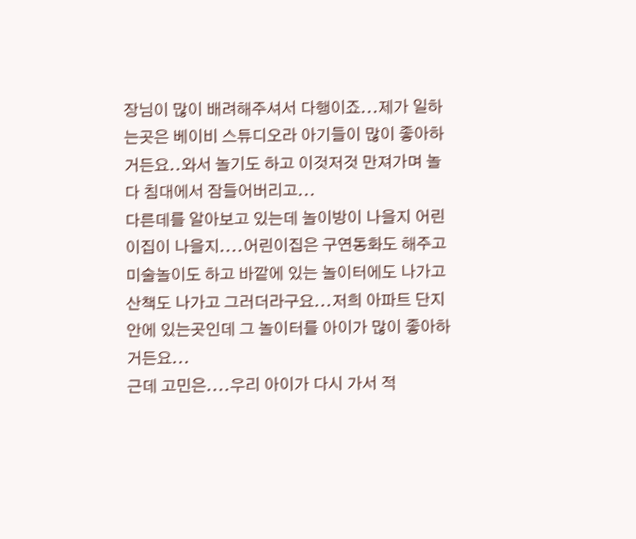장님이 많이 배려해주셔서 다행이죠...제가 일하는곳은 베이비 스튜디오라 아기들이 많이 좋아하거든요..와서 놀기도 하고 이것저것 만져가며 놀다 침대에서 잠들어버리고...
다른데를 알아보고 있는데 놀이방이 나을지 어린이집이 나을지....어린이집은 구연동화도 해주고 미술놀이도 하고 바깥에 있는 놀이터에도 나가고 산책도 나가고 그러더라구요...저희 아파트 단지안에 있는곳인데 그 놀이터를 아이가 많이 좋아하거든요...
근데 고민은....우리 아이가 다시 가서 적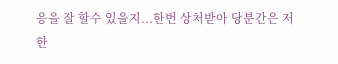응을 잘 할수 있을지...한번 상처받아 당분간은 저한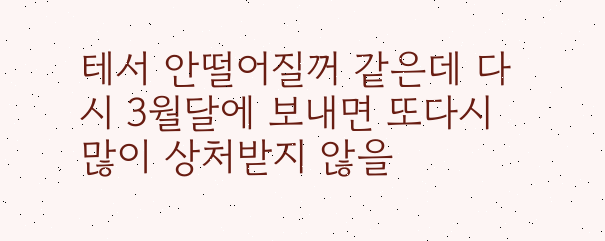테서 안떨어질꺼 같은데 다시 3월달에 보내면 또다시 많이 상처받지 않을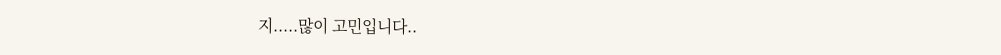지.....많이 고민입니다..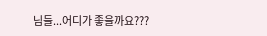님들...어디가 좋을까요???